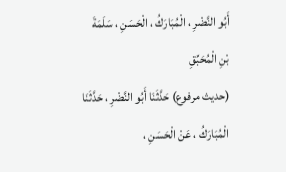أَبُو النَّضْرِ ، الْمُبَارَكُ ، الْحَسَنِ ، سَلَمَةَ بْنِ الْمُحَبِّقِ
(حديث مرفوع) حَدَّثَنَا أَبُو النَّضْرِ ، حَدَّثَنَا الْمُبَارَكُ ، عَنْ الْحَسَنِ ،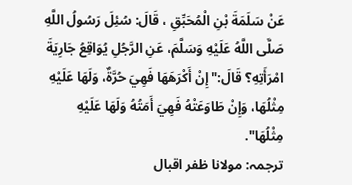عَنْ سَلَمَةَ بْنِ الْمُحَبِّقِ ، قَالَ: سُئِلَ رَسُولُ اللَّهِ صَلَّى اللَّهُ عَلَيْهِ وَسَلَّمَ، عَنِ الرَّجُلِ يُوَاقِعُ جَارِيَةَ امْرَأَتِهِ؟ قَالَ:" إِنْ أَكْرَهَهَا فَهِيَ حُرَّةٌ، وَلَهَا عَلَيْهِ مِثْلُهَا، وَإِنْ طَاوَعَتْهُ فَهِيَ أَمَتُهُ وَلَهَا عَلَيْهِ مِثْلُهَا".
ترجمہ: مولانا ظفر اقبال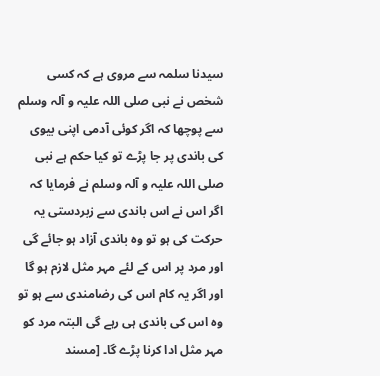سیدنا سلمہ سے مروی ہے کہ کسی شخص نے نبی صلی اللہ علیہ و آلہ وسلم سے پوچھا کہ اگر کوئی آدمی اپنی بیوی کی باندی پر جا پڑے تو کیا حکم ہے نبی صلی اللہ علیہ و آلہ وسلم نے فرمایا کہ اگر اس نے اس باندی سے زبردستی یہ حرکت کی ہو تو وہ باندی آزاد ہو جائے گی اور مرد پر اس کے لئے مہر مثل لازم ہو گا اور اگر یہ کام اس کی رضامندی سے ہو تو وہ اس کی باندی ہی رہے گی البتہ مرد کو مہر مثل ادا کرنا پڑے گا۔ [مسند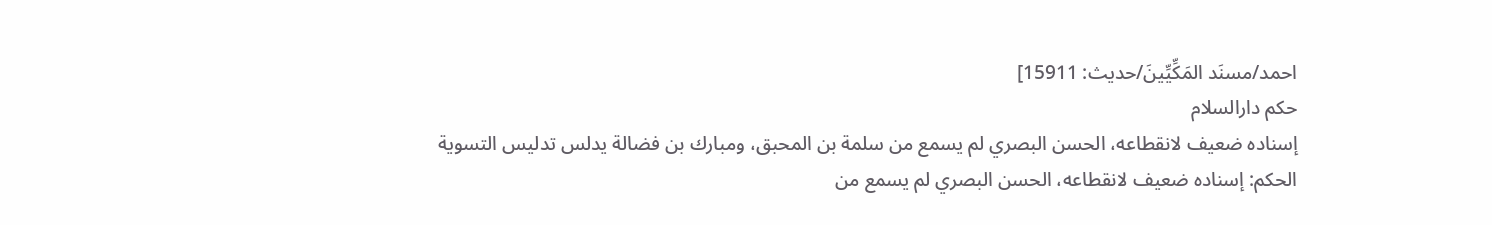احمد/مسنَد المَكِّیِّینَ/حدیث: 15911]
حکم دارالسلام
إسناده ضعيف لانقطاعه، الحسن البصري لم يسمع من سلمة بن المحبق، ومبارك بن فضالة يدلس تدليس التسوية
الحكم: إسناده ضعيف لانقطاعه، الحسن البصري لم يسمع من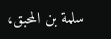سلمة بن المحبق،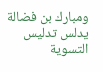ومبارك بن فضالة يدلس تدليس التسوية